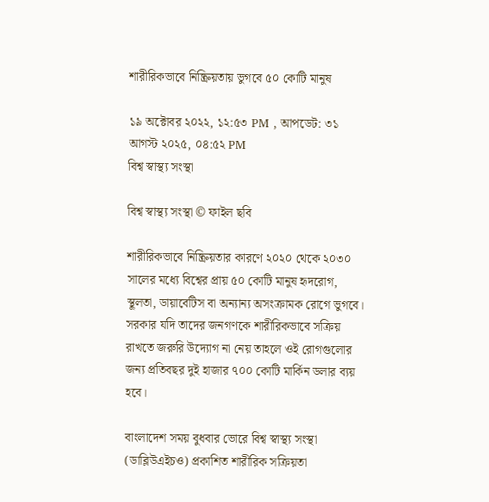শারীরিকভাবে নিষ্ক্রিয়তায় ভুগবে ৫০ কোটি মানুষ

১৯ অক্টোবর ২০২২, ১২:৫৩ PM , আপডেট: ৩১ আগস্ট ২০২৫, ০৪:৫২ PM
বিশ্ব স্বাস্থ্য সংস্থা

বিশ্ব স্বাস্থ্য সংস্থা © ফাইল ছবি

শারীরিকভাবে নিষ্ক্রিয়তার কারণে ২০২০ থেকে ২০৩০ সালের মধ্যে বিশ্বের প্রায় ৫০ কোটি মানুষ হৃদরোগ, স্থূলতা, ডায়াবেটিস বা অন্যান্য অসংক্রামক রোগে ভুগবে। সরকার যদি তাদের জনগণকে শারীরিকভাবে সক্রিয় রাখতে জরুরি উদ্যোগ না নেয় তাহলে ওই রোগগুলোর জন্য প্রতিবছর দুই হাজার ৭০০ কোটি মার্কিন ডলার ব্যয় হবে।

বাংলাদেশ সময় বুধবার ভোরে বিশ্ব স্বাস্থ্য সংস্থা (ডাব্লিউএইচও) প্রকাশিত শারীরিক সক্রিয়তা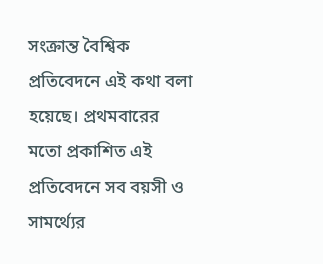সংক্রান্ত বৈশ্বিক প্রতিবেদনে এই কথা বলা হয়েছে। প্রথমবারের মতো প্রকাশিত এই প্রতিবেদনে সব বয়সী ও সামর্থ্যের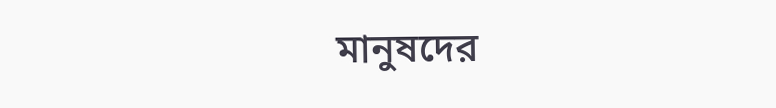মানুষদের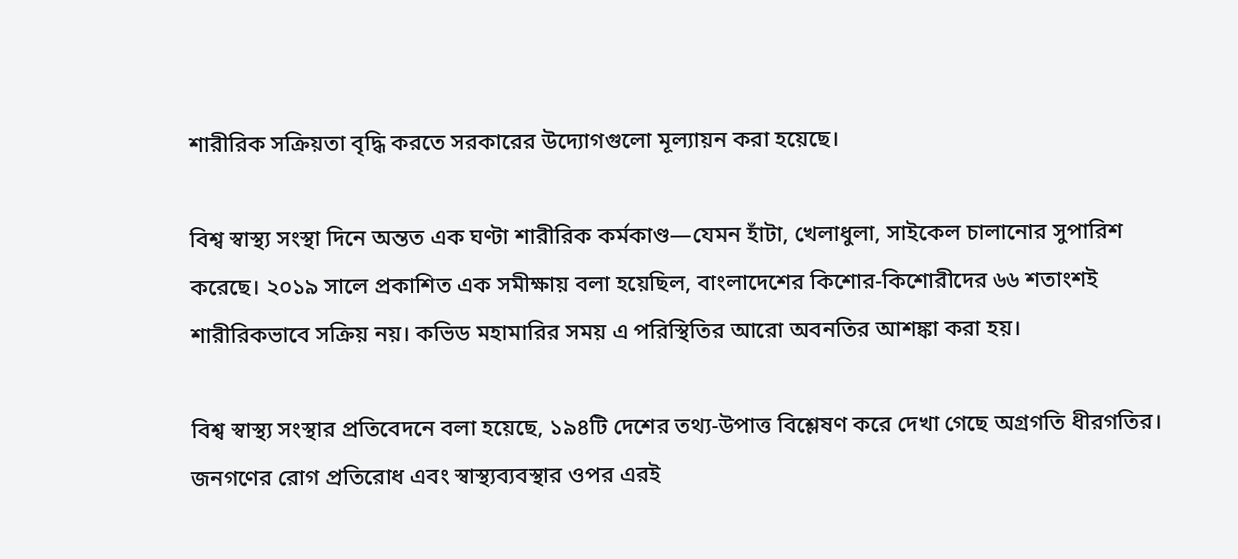শারীরিক সক্রিয়তা বৃদ্ধি করতে সরকারের উদ্যোগগুলো মূল্যায়ন করা হয়েছে।

বিশ্ব স্বাস্থ্য সংস্থা দিনে অন্তত এক ঘণ্টা শারীরিক কর্মকাণ্ড—যেমন হাঁটা, খেলাধুলা, সাইকেল চালানোর সুপারিশ করেছে। ২০১৯ সালে প্রকাশিত এক সমীক্ষায় বলা হয়েছিল, বাংলাদেশের কিশোর-কিশোরীদের ৬৬ শতাংশই শারীরিকভাবে সক্রিয় নয়। কভিড মহামারির সময় এ পরিস্থিতির আরো অবনতির আশঙ্কা করা হয়।

বিশ্ব স্বাস্থ্য সংস্থার প্রতিবেদনে বলা হয়েছে, ১৯৪টি দেশের তথ্য-উপাত্ত বিশ্লেষণ করে দেখা গেছে অগ্রগতি ধীরগতির। জনগণের রোগ প্রতিরোধ এবং স্বাস্থ্যব্যবস্থার ওপর এরই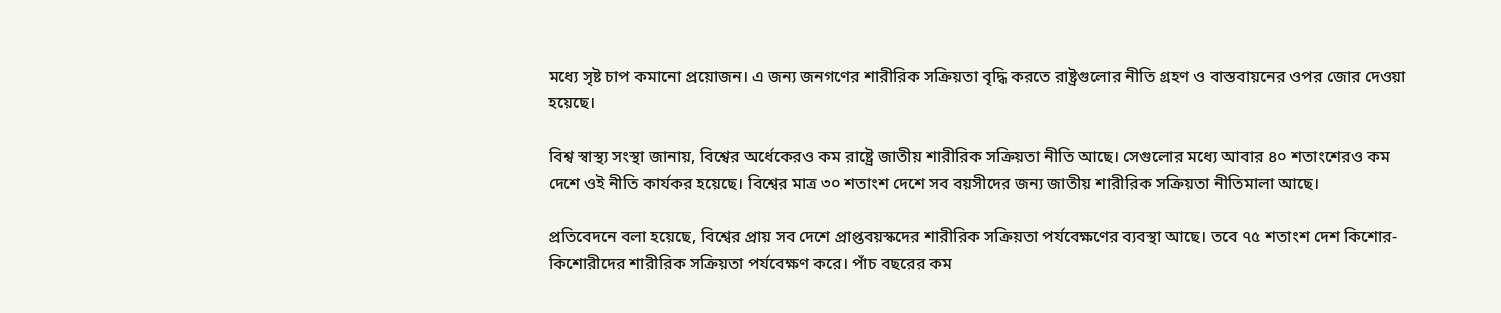মধ্যে সৃষ্ট চাপ কমানো প্রয়োজন। এ জন্য জনগণের শারীরিক সক্রিয়তা বৃদ্ধি করতে রাষ্ট্রগুলোর নীতি গ্রহণ ও বাস্তবায়নের ওপর জোর দেওয়া হয়েছে।

বিশ্ব স্বাস্থ্য সংস্থা জানায়, বিশ্বের অর্ধেকেরও কম রাষ্ট্রে জাতীয় শারীরিক সক্রিয়তা নীতি আছে। সেগুলোর মধ্যে আবার ৪০ শতাংশেরও কম দেশে ওই নীতি কার্যকর হয়েছে। বিশ্বের মাত্র ৩০ শতাংশ দেশে সব বয়সীদের জন্য জাতীয় শারীরিক সক্রিয়তা নীতিমালা আছে।

প্রতিবেদনে বলা হয়েছে, বিশ্বের প্রায় সব দেশে প্রাপ্তবয়স্কদের শারীরিক সক্রিয়তা পর্যবেক্ষণের ব্যবস্থা আছে। তবে ৭৫ শতাংশ দেশ কিশোর-কিশোরীদের শারীরিক সক্রিয়তা পর্যবেক্ষণ করে। পাঁচ বছরের কম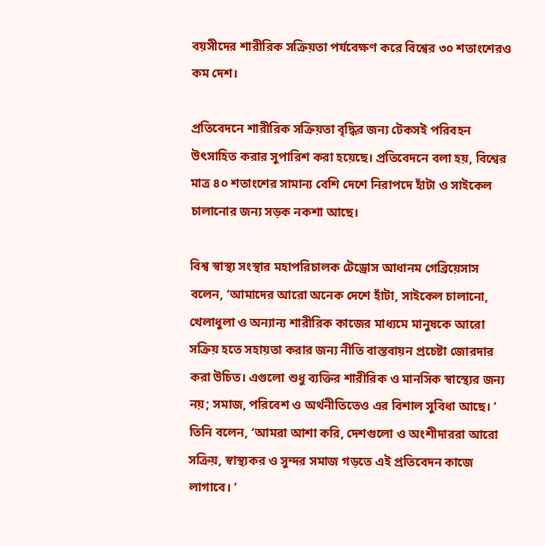বয়সীদের শারীরিক সক্রিয়তা পর্যবেক্ষণ করে বিশ্বের ৩০ শতাংশেরও কম দেশ।

প্রতিবেদনে শারীরিক সক্রিয়তা বৃদ্ধির জন্য টেকসই পরিবহন উৎসাহিত করার সুপারিশ করা হয়েছে। প্রতিবেদনে বলা হয়, বিশ্বের মাত্র ৪০ শতাংশের সামান্য বেশি দেশে নিরাপদে হাঁটা ও সাইকেল চালানোর জন্য সড়ক নকশা আছে।

বিশ্ব স্বাস্থ্য সংস্থার মহাপরিচালক টেড্রোস আধানম গেব্রিয়েসাস বলেন, ‘আমাদের আরো অনেক দেশে হাঁটা, সাইকেল চালানো, খেলাধুলা ও অন্যান্য শারীরিক কাজের মাধ্যমে মানুষকে আরো সক্রিয় হতে সহায়তা করার জন্য নীতি বাস্তবায়ন প্রচেষ্টা জোরদার করা উচিত। এগুলো শুধু ব্যক্তির শারীরিক ও মানসিক স্বাস্থ্যের জন্য নয়; সমাজ, পরিবেশ ও অর্থনীতিতেও এর বিশাল সুবিধা আছে। ’ তিনি বলেন, ‘আমরা আশা করি, দেশগুলো ও অংশীদাররা আরো সক্রিয়, স্বাস্থ্যকর ও সুন্দর সমাজ গড়তে এই প্রতিবেদন কাজে লাগাবে। ’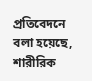প্রতিবেদনে বলা হয়েছে, শারীরিক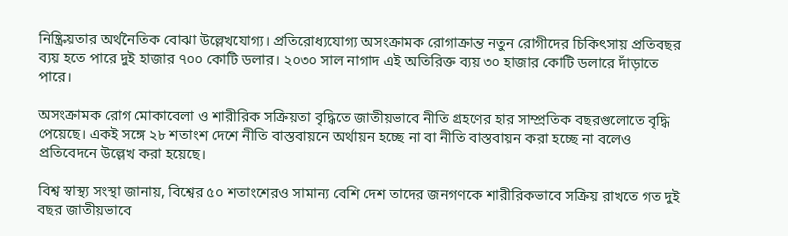নিষ্ক্রিয়তার অর্থনৈতিক বোঝা উল্লেখযোগ্য। প্রতিরোধ্যযোগ্য অসংক্রামক রোগাক্রান্ত নতুন রোগীদের চিকিৎসায় প্রতিবছর ব্যয় হতে পারে দুই হাজার ৭০০ কোটি ডলার। ২০৩০ সাল নাগাদ এই অতিরিক্ত ব্যয় ৩০ হাজার কোটি ডলারে দাঁড়াতে পারে।

অসংক্রামক রোগ মোকাবেলা ও শারীরিক সক্রিয়তা বৃদ্ধিতে জাতীয়ভাবে নীতি গ্রহণের হার সাম্প্রতিক বছরগুলোতে বৃদ্ধি পেয়েছে। একই সঙ্গে ২৮ শতাংশ দেশে নীতি বাস্তবায়নে অর্থায়ন হচ্ছে না বা নীতি বাস্তবায়ন করা হচ্ছে না বলেও প্রতিবেদনে উল্লেখ করা হয়েছে।

বিশ্ব স্বাস্থ্য সংস্থা জানায়, বিশ্বের ৫০ শতাংশেরও সামান্য বেশি দেশ তাদের জনগণকে শারীরিকভাবে সক্রিয় রাখতে গত দুই বছর জাতীয়ভাবে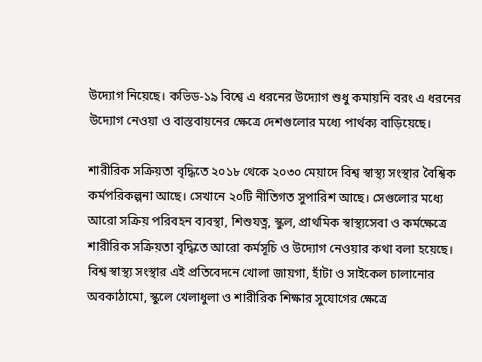উদ্যোগ নিয়েছে। কভিড-১৯ বিশ্বে এ ধরনের উদ্যোগ শুধু কমায়নি বরং এ ধরনের উদ্যোগ নেওয়া ও বাস্তবায়নের ক্ষেত্রে দেশগুলোর মধ্যে পার্থক্য বাড়িয়েছে।

শারীরিক সক্রিয়তা বৃদ্ধিতে ২০১৮ থেকে ২০৩০ মেয়াদে বিশ্ব স্বাস্থ্য সংস্থার বৈশ্বিক কর্মপরিকল্পনা আছে। সেখানে ২০টি নীতিগত সুপারিশ আছে। সেগুলোর মধ্যে আরো সক্রিয় পরিবহন ব্যবস্থা, শিশুযত্ন, স্কুল, প্রাথমিক স্বাস্থ্যসেবা ও কর্মক্ষেত্রে শারীরিক সক্রিয়তা বৃদ্ধিতে আরো কর্মসূচি ও উদ্যোগ নেওয়ার কথা বলা হয়েছে। বিশ্ব স্বাস্থ্য সংস্থার এই প্রতিবেদনে খোলা জায়গা, হাঁটা ও সাইকেল চালানোর অবকাঠামো, স্কুলে খেলাধুলা ও শারীরিক শিক্ষার সুযোগের ক্ষেত্রে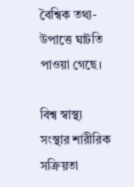বৈশ্বিক তথ্য-উপাত্তে ঘাটতি পাওয়া গেছে।

বিশ্ব স্বাস্থ্য সংস্থার শারীরিক সক্রিয়তা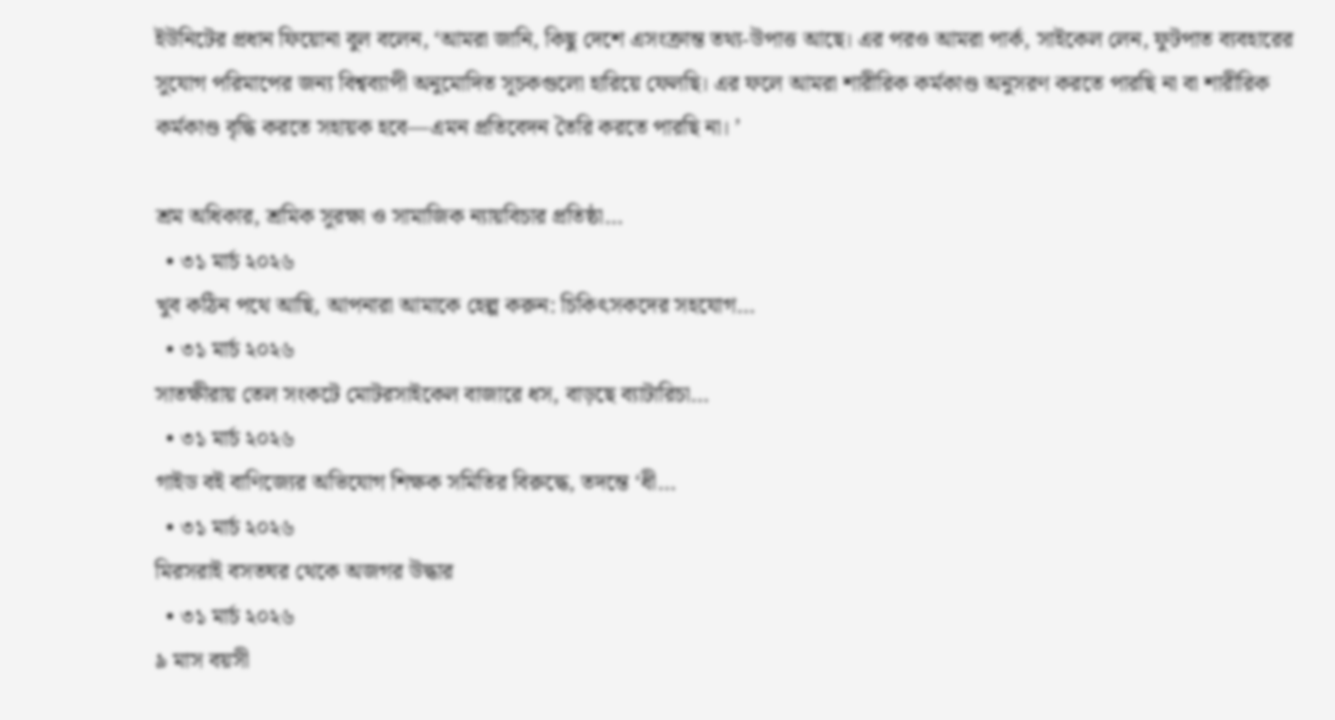ইউনিটের প্রধান ফিয়োনা বুল বলেন, ‘আমরা জানি, কিছু দেশে এসংক্রান্ত তথ্য-উপাত্ত আছে। এর পরও আমরা পার্ক, সাইকেল লেন, ফুটপাত ব্যবহারের সুযোগ পরিমাপের জন্য বিশ্বব্যাপী অনুমোদিত সূচকগুলো হারিয়ে ফেলছি। এর ফলে আমরা শারীরিক কর্মকাণ্ড অনুসরণ করতে পারছি না বা শারীরিক কর্মকাণ্ড বৃদ্ধি করতে সহায়ক হবে—এমন প্রতিবেদন তৈরি করতে পারছি না। ’

শ্রম অধিকার, শ্রমিক সুরক্ষা ও সামাজিক ন্যায়বিচার প্রতিষ্ঠা…
  • ৩১ মার্চ ২০২৬
খুব কঠিন পথে আছি, আপনারা আমাকে হেল্প করুন: চিকিৎসকদের সহযোগ…
  • ৩১ মার্চ ২০২৬
সাতক্ষীরায় তেল সংকটে মোটরসাইকেল বাজারে ধস, বাড়ছে ব্যাটারিচা…
  • ৩১ মার্চ ২০২৬
গাইড বই বাণিজ্যের অভিযোগ শিক্ষক সমিতির বিরুদ্ধে, তদন্তে ‘ধী…
  • ৩১ মার্চ ২০২৬
মিরসরাই বসতঘর থেকে অজগর উদ্ধার
  • ৩১ মার্চ ২০২৬
৯ মাস বয়সী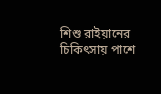শিশু রাইয়ানের চিকিৎসায় পাশে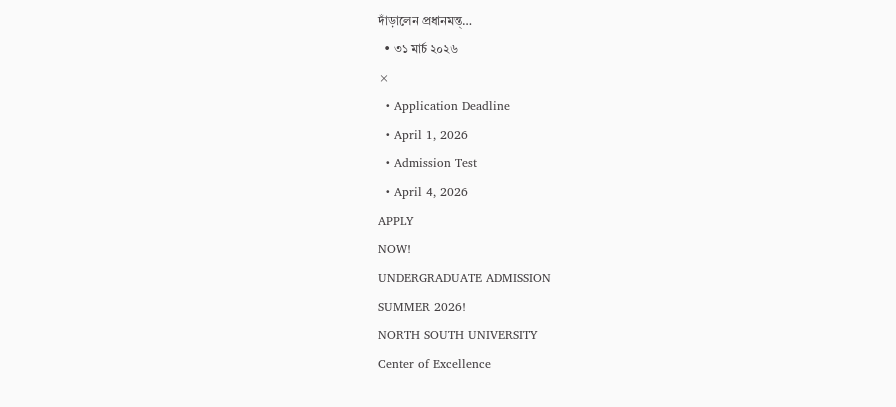দাঁড়ালেন প্রধানমন্ত্…
  • ৩১ মার্চ ২০২৬
×
  • Application Deadline
  • April 1, 2026
  • Admission Test
  • April 4, 2026
APPLY
NOW!
UNDERGRADUATE ADMISSION
SUMMER 2026!
NORTH SOUTH UNIVERSITY
Center of Excellence